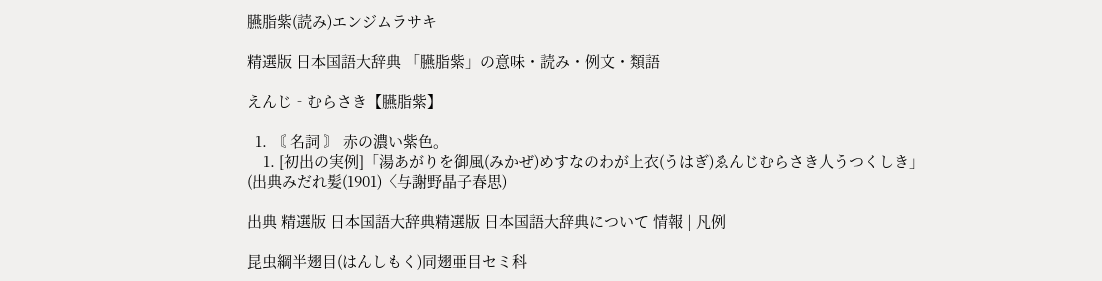臙脂紫(読み)エンジムラサキ

精選版 日本国語大辞典 「臙脂紫」の意味・読み・例文・類語

えんじ‐むらさき【臙脂紫】

  1. 〘 名詞 〙 赤の濃い紫色。
    1. [初出の実例]「湯あがりを御風(みかぜ)めすなのわが上衣(うはぎ)ゑんじむらさき人うつくしき」(出典みだれ髪(1901)〈与謝野晶子春思)

出典 精選版 日本国語大辞典精選版 日本国語大辞典について 情報 | 凡例

昆虫綱半翅目(はんしもく)同翅亜目セミ科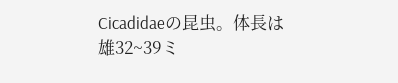Cicadidaeの昆虫。体長は雄32~39ミ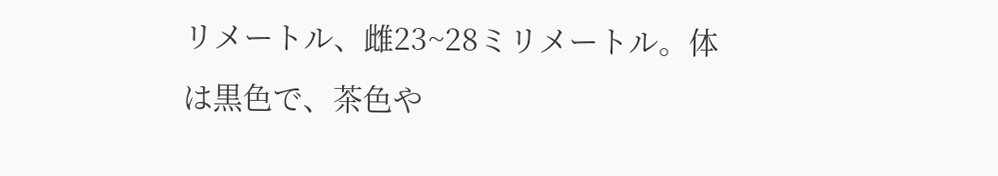リメートル、雌23~28ミリメートル。体は黒色で、茶色や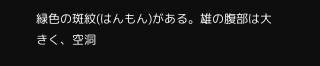緑色の斑紋(はんもん)がある。雄の腹部は大きく、空洞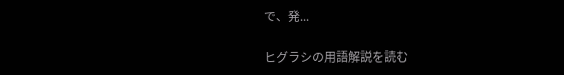で、発...

ヒグラシの用語解説を読む